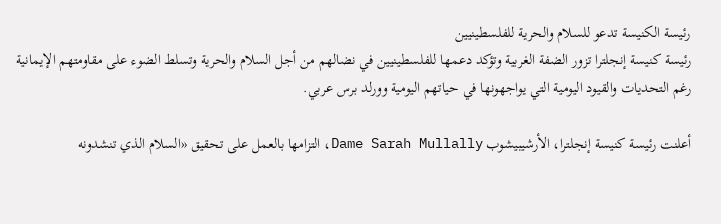رئيسة الكنيسة تدعو للسلام والحرية للفلسطينيين
رئيسة كنيسة إنجلترا تزور الضفة الغربية وتؤكد دعمها للفلسطينيين في نضالهم من أجل السلام والحرية وتسلط الضوء على مقاومتهم الإيمانية رغم التحديات والقيود اليومية التي يواجهونها في حياتهم اليومية وورلد برس عربي.

أعلنت رئيسة كنيسة إنجلترا، الأرشيبيشوب Dame Sarah Mullally، التزامها بالعمل على تحقيق «السلام الذي تنشدونه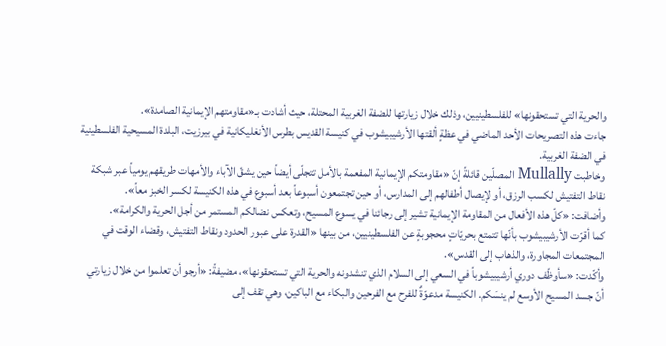والحرية التي تستحقونها» للفلسطينيين، وذلك خلال زيارتها للضفة الغربية المحتلة، حيث أشادت بـ«مقاومتهم الإيمانية الصامدة».
جاءت هذه التصريحات الأحد الماضي في عظةٍ ألقتها الأرشيبيشوب في كنيسة القديس بطرس الأنغليكانية في بيرزيت، البلدة المسيحية الفلسطينية في الضفة الغربية.
وخاطبت Mullally المصلّين قائلةً إنّ «مقاومتكم الإيمانية المفعمة بالأمل تتجلّى أيضاً حين يشقّ الآباء والأمهات طريقهم يومياً عبر شبكة نقاط التفتيش لكسب الرزق، أو لإيصال أطفالهم إلى المدارس، أو حين تجتمعون أسبوعاً بعد أسبوع في هذه الكنيسة لكسر الخبز معاً».
وأضافت: «كلّ هذه الأفعال من المقاومة الإيمانية تشير إلى رجائنا في يسوع المسيح، وتعكس نضالكم المستمر من أجل الحرية والكرامة».
كما أقرّت الأرشيبيشوب بأنّها تتمتع بحريّاتٍ محجوبةٍ عن الفلسطينيين، من بينها «القدرة على عبور الحدود ونقاط التفتيش، وقضاء الوقت في المجتمعات المجاورة، والذهاب إلى القدس».
وأكّدت: «سأوظّف دوري أرشيبيشوباً في السعي إلى السلام الذي تنشدونه والحرية التي تستحقونها»، مضيفةً: «أرجو أن تعلموا من خلال زيارتي أنّ جسد المسيح الأوسع لم ينسَكم. الكنيسة مدعوّةٌ للفرح مع الفرحين والبكاء مع الباكين، وهي تقف إلى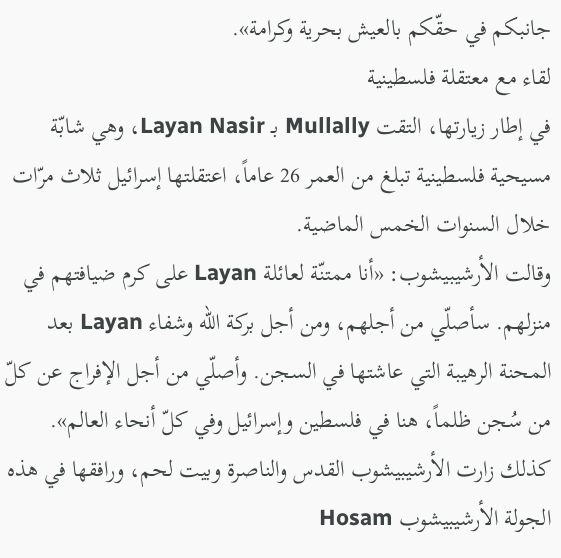جانبكم في حقّكم بالعيش بحرية وكرامة».
لقاء مع معتقلة فلسطينية
في إطار زيارتها، التقت Mullally بـ Layan Nasir، وهي شابّة مسيحية فلسطينية تبلغ من العمر 26 عاماً، اعتقلتها إسرائيل ثلاث مرّات خلال السنوات الخمس الماضية.
وقالت الأرشيبيشوب: «أنا ممتنّة لعائلة Layan على كرم ضيافتهم في منزلهم. سأصلّي من أجلهم، ومن أجل بركة الله وشفاء Layan بعد المحنة الرهيبة التي عاشتها في السجن. وأصلّي من أجل الإفراج عن كلّ من سُجن ظلماً، هنا في فلسطين وإسرائيل وفي كلّ أنحاء العالم».
كذلك زارت الأرشيبيشوب القدس والناصرة وبيت لحم، ورافقها في هذه الجولة الأرشيبيشوب Hosam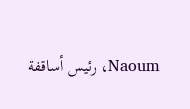Naoum، رئيس أساقفة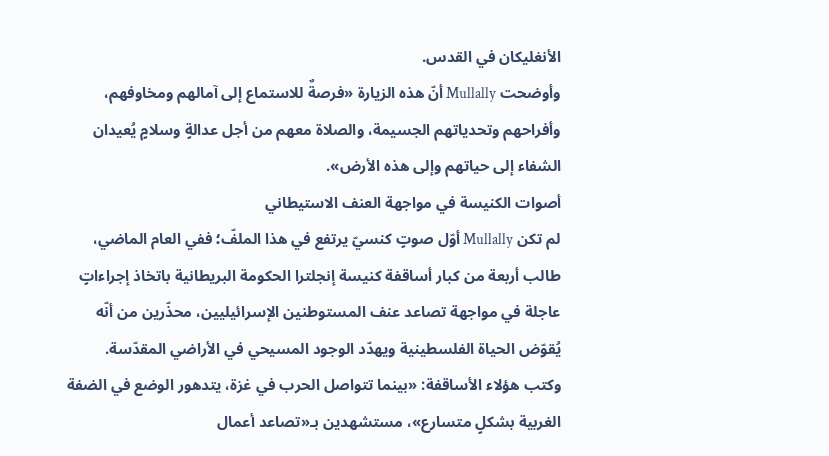الأنغليكان في القدس.
وأوضحت Mullally أنّ هذه الزيارة «فرصةٌ للاستماع إلى آمالهم ومخاوفهم، وأفراحهم وتحدياتهم الجسيمة، والصلاة معهم من أجل عدالةٍ وسلامٍ يُعيدان الشفاء إلى حياتهم وإلى هذه الأرض».
أصوات الكنيسة في مواجهة العنف الاستيطاني
لم تكن Mullally أوّل صوتٍ كنسيّ يرتفع في هذا الملفّ؛ ففي العام الماضي، طالب أربعة من كبار أساقفة كنيسة إنجلترا الحكومة البريطانية باتخاذ إجراءاتٍ عاجلة في مواجهة تصاعد عنف المستوطنين الإسرائيليين، محذّرين من أنّه يُقوّض الحياة الفلسطينية ويهدّد الوجود المسيحي في الأراضي المقدّسة.
وكتب هؤلاء الأساقفة: «بينما تتواصل الحرب في غزة، يتدهور الوضع في الضفة الغربية بشكلٍ متسارع»، مستشهدين بـ«تصاعد أعمال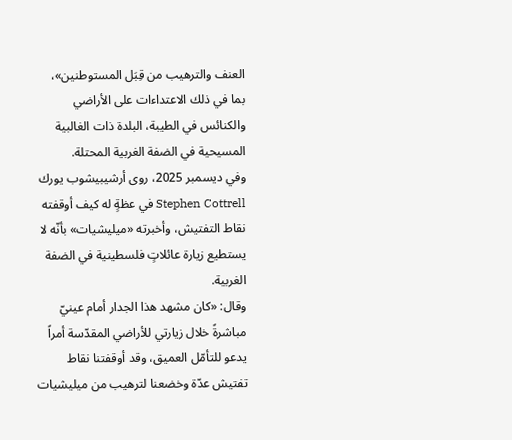العنف والترهيب من قِبَل المستوطنين»، بما في ذلك الاعتداءات على الأراضي والكنائس في الطيبة، البلدة ذات الغالبية المسيحية في الضفة الغربية المحتلة.
وفي ديسمبر 2025، روى أرشيبيشوب يورك Stephen Cottrell في عظةٍ له كيف أوقفته نقاط التفتيش، وأخبرته «ميليشيات» بأنّه لا يستطيع زيارة عائلاتٍ فلسطينية في الضفة الغربية.
وقال: «كان مشهد هذا الجدار أمام عينيّ مباشرةً خلال زيارتي للأراضي المقدّسة أمراً يدعو للتأمّل العميق، وقد أوقفتنا نقاط تفتيش عدّة وخضعنا لترهيب من ميليشيات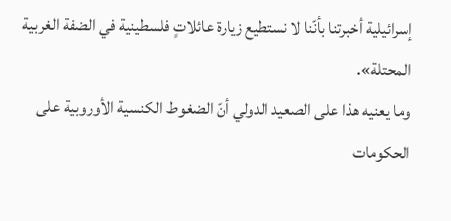إسرائيلية أخبرتنا بأنّنا لا نستطيع زيارة عائلاتٍ فلسطينية في الضفة الغربية المحتلة».
وما يعنيه هذا على الصعيد الدولي أنّ الضغوط الكنسية الأوروبية على الحكومات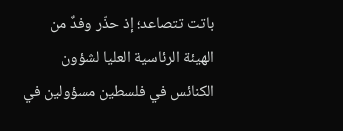باتت تتصاعد؛ إذ حذّر وفدٌ من الهيئة الرئاسية العليا لشؤون الكنائس في فلسطين مسؤولين في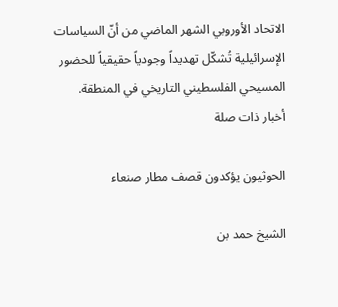الاتحاد الأوروبي الشهر الماضي من أنّ السياسات الإسرائيلية تُشكّل تهديداً وجودياً حقيقياً للحضور المسيحي الفلسطيني التاريخي في المنطقة.
أخبار ذات صلة

الحوثيون يؤكدون قصف مطار صنعاء

الشيخ حمد بن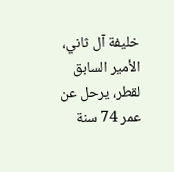خليفة آل ثاني، الأمير السابق لقطر، يرحل عن عمر 74 سنة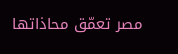مصر تعمّق محاذاتها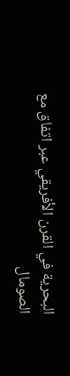البحرية في القرن الأفريقي عبر اتفاق مع الصومال